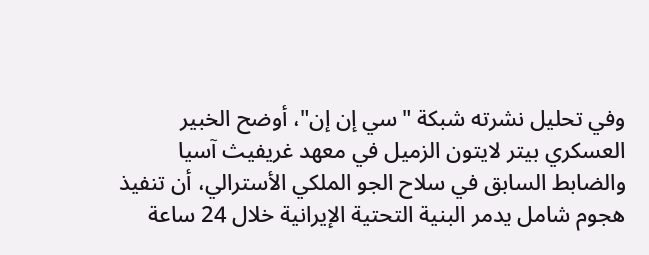وفي تحليل نشرته شبكة "سي إن إن"، أوضح الخبير العسكري بيتر لايتون الزميل في معهد غريفيث آسيا والضابط السابق في سلاح الجو الملكي الأسترالي، أن تنفيذ هجوم شامل يدمر البنية التحتية الإيرانية خلال 24 ساعة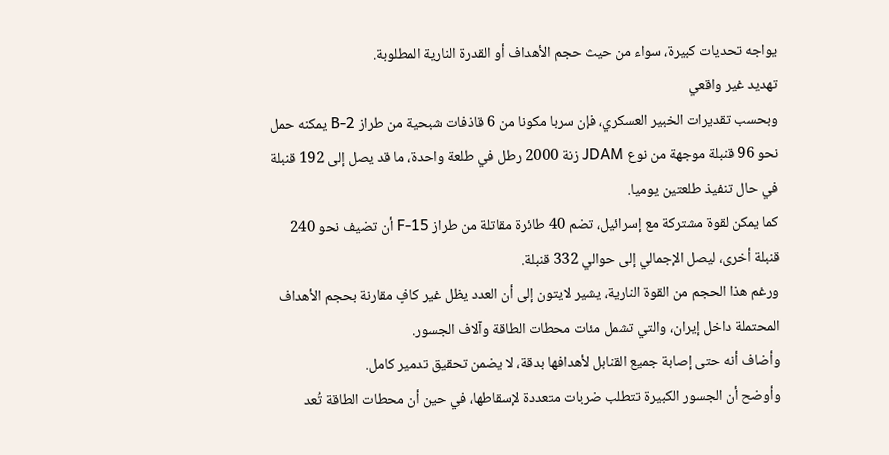يواجه تحديات كبيرة، سواء من حيث حجم الأهداف أو القدرة النارية المطلوبة.
تهديد غير واقعي
وبحسب تقديرات الخبير العسكري، فإن سربا مكونا من 6 قاذفات شبحية من طراز B-2 يمكنه حمل نحو 96 قنبلة موجهة من نوع JDAM زنة 2000 رطل في طلعة واحدة، ما قد يصل إلى 192 قنبلة في حال تنفيذ طلعتين يوميا.
كما يمكن لقوة مشتركة مع إسرائيل، تضم 40 طائرة مقاتلة من طراز F-15 أن تضيف نحو 240 قنبلة أخرى، ليصل الإجمالي إلى حوالي 332 قنبلة.
ورغم هذا الحجم من القوة النارية، يشير لايتون إلى أن العدد يظل غير كافٍ مقارنة بحجم الأهداف المحتملة داخل إيران، والتي تشمل مئات محطات الطاقة وآلاف الجسور.
وأضاف أنه حتى إصابة جميع القنابل لأهدافها بدقة، لا يضمن تحقيق تدمير كامل.
وأوضح أن الجسور الكبيرة تتطلب ضربات متعددة لإسقاطها، في حين أن محطات الطاقة تُعد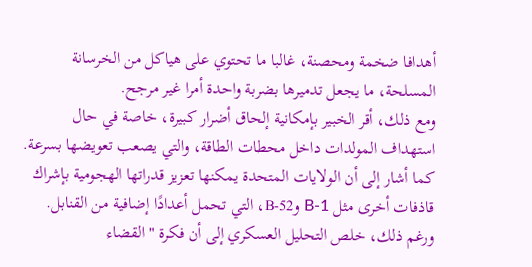أهدافا ضخمة ومحصنة، غالبا ما تحتوي على هياكل من الخرسانة المسلحة، ما يجعل تدميرها بضربة واحدة أمرا غير مرجح.
ومع ذلك، أقر الخبير بإمكانية إلحاق أضرار كبيرة، خاصة في حال استهداف المولدات داخل محطات الطاقة، والتي يصعب تعويضها بسرعة.
كما أشار إلى أن الولايات المتحدة يمكنها تعزيز قدراتها الهجومية بإشراك قاذفات أخرى مثل B-1 وB-52، التي تحمل أعدادًا إضافية من القنابل.
ورغم ذلك، خلص التحليل العسكري إلى أن فكرة "القضاء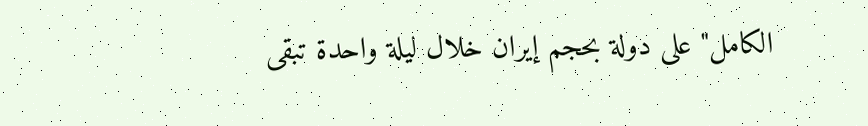الكامل" على دولة بحجم إيران خلال ليلة واحدة تبقى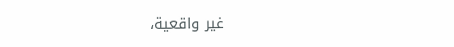غير واقعية،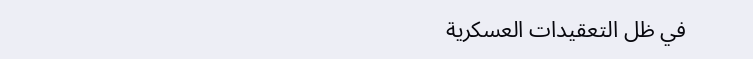في ظل التعقيدات العسكرية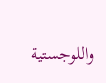واللوجستية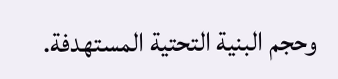وحجم البنية التحتية المستهدفة.